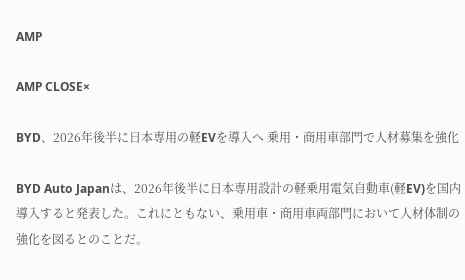AMP

AMP CLOSE×

BYD、2026年後半に日本専用の軽EVを導入へ 乗用・商用車部門で人材募集を強化

BYD Auto Japanは、2026年後半に日本専用設計の軽乗用電気自動車(軽EV)を国内導入すると発表した。これにともない、乗用車・商用車両部門において人材体制の強化を図るとのことだ。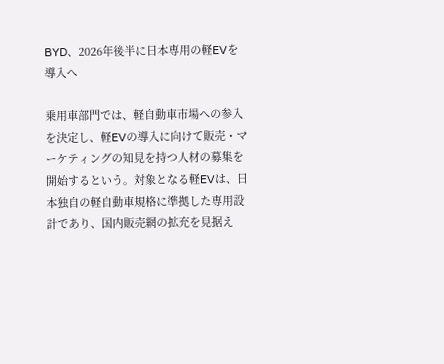BYD、2026年後半に日本専用の軽EVを導入へ

乗用車部門では、軽自動車市場への参入を決定し、軽EVの導入に向けて販売・マーケティングの知見を持つ人材の募集を開始するという。対象となる軽EVは、日本独自の軽自動車規格に準拠した専用設計であり、国内販売網の拡充を見据え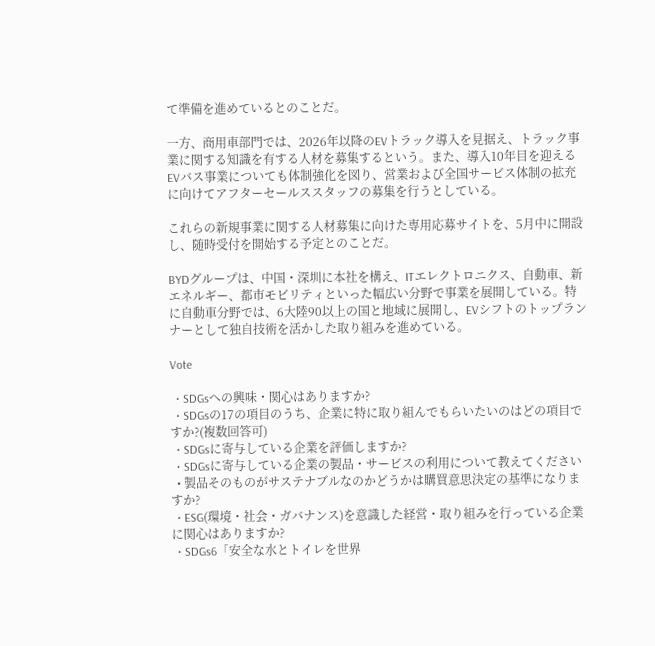て準備を進めているとのことだ。

一方、商用車部門では、2026年以降のEVトラック導入を見据え、トラック事業に関する知識を有する人材を募集するという。また、導入10年目を迎えるEVバス事業についても体制強化を図り、営業および全国サービス体制の拡充に向けてアフターセールススタッフの募集を行うとしている。

これらの新規事業に関する人材募集に向けた専用応募サイトを、5月中に開設し、随時受付を開始する予定とのことだ。

BYDグループは、中国・深圳に本社を構え、ITエレクトロニクス、自動車、新エネルギー、都市モビリティといった幅広い分野で事業を展開している。特に自動車分野では、6大陸90以上の国と地域に展開し、EVシフトのトップランナーとして独自技術を活かした取り組みを進めている。

Vote

  • SDGsへの興味・関心はありますか?
  • SDGsの17の項目のうち、企業に特に取り組んでもらいたいのはどの項目ですか?(複数回答可)
  • SDGsに寄与している企業を評価しますか?
  • SDGsに寄与している企業の製品・サービスの利用について教えてください
  • 製品そのものがサステナブルなのかどうかは購買意思決定の基準になりますか?
  • ESG(環境・社会・ガバナンス)を意識した経営・取り組みを行っている企業に関心はありますか?
  • SDGs6「安全な水とトイレを世界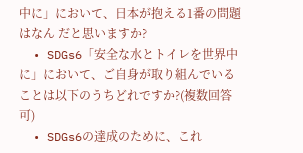中に」において、日本が抱える1番の問題はなん だと思いますか?
  • SDGs6「安全な水とトイレを世界中に」において、ご自身が取り組んでいることは以下のうちどれですか?(複数回答可)
  • SDGs6の達成のために、これ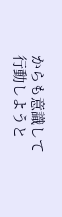からも意識して行動しようと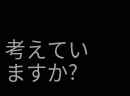考えていますか?